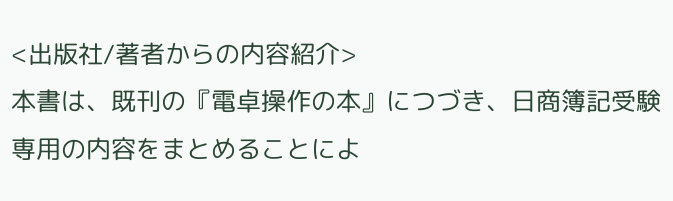<出版社/著者からの内容紹介>
本書は、既刊の『電卓操作の本』につづき、日商簿記受験専用の内容をまとめることによ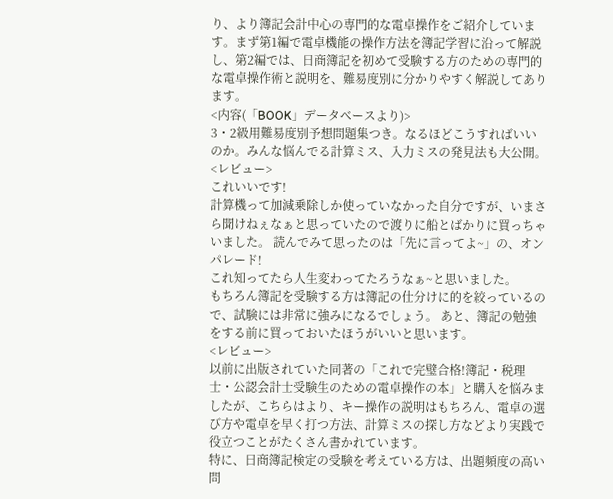り、より簿記会計中心の専門的な電卓操作をご紹介しています。まず第1編で電卓機能の操作方法を簿記学習に沿って解説し、第2編では、日商簿記を初めて受験する方のための専門的な電卓操作術と説明を、難易度別に分かりやすく解説してあります。
<内容(「BOOK」データベースより)>
3・2級用難易度別予想問題集つき。なるほどこうすればいいのか。みんな悩んでる計算ミス、入力ミスの発見法も大公開。
<レビュー>
これいいです!
計算機って加減乗除しか使っていなかった自分ですが、いまさら聞けねぇなぁと思っていたので渡りに船とばかりに買っちゃいました。 読んでみて思ったのは「先に言ってよ~」の、オンパレード!
これ知ってたら人生変わってたろうなぁ~と思いました。
もちろん簿記を受験する方は簿記の仕分けに的を絞っているので、試験には非常に強みになるでしょう。 あと、簿記の勉強をする前に買っておいたほうがいいと思います。
<レビュー>
以前に出版されていた同著の「これで完璧合格!簿記・税理士・公認会計士受験生のための電卓操作の本」と購入を悩みましたが、こちらはより、キー操作の説明はもちろん、電卓の選び方や電卓を早く打つ方法、計算ミスの探し方などより実践で役立つことがたくさん書かれています。
特に、日商簿記検定の受験を考えている方は、出題頻度の高い問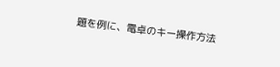題を例に、電卓のキー操作方法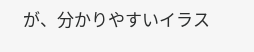が、分かりやすいイラス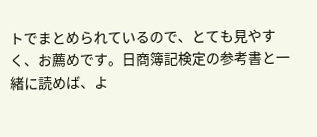トでまとめられているので、とても見やすく、お薦めです。日商簿記検定の参考書と一緒に読めば、よ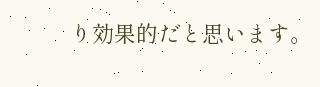り効果的だと思います。